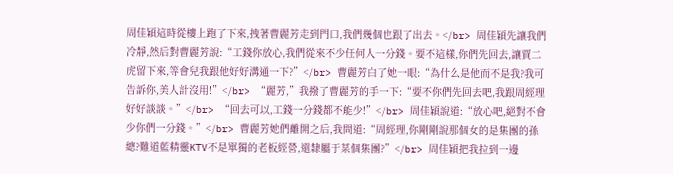周佳穎這時從樓上跑了下來,拽著曹麗芳走到門口,我們幾個也跟了出去。</br> 周佳穎先讓我們冷靜,然后對曹麗芳說:“工錢你放心,我們從來不少任何人一分錢。要不這樣,你們先回去,讓賈二虎留下來,等會兒我跟他好好溝通一下?”</br> 曹麗芳白了她一眼:“為什么是他而不是我?我可告訴你,美人計沒用!”</br> “麗芳,”我撥了曹麗芳的手一下:“要不你們先回去吧,我跟周經理好好談談。”</br> “回去可以,工錢一分錢都不能少!”</br> 周佳穎說道:“放心吧,絕對不會少你們一分錢。”</br> 曹麗芳她們離開之后,我問道:“周經理,你剛剛說那個女的是集團的孫總?難道藍精靈KTV不是單獨的老板經營,還隸屬于某個集團?”</br> 周佳穎把我拉到一邊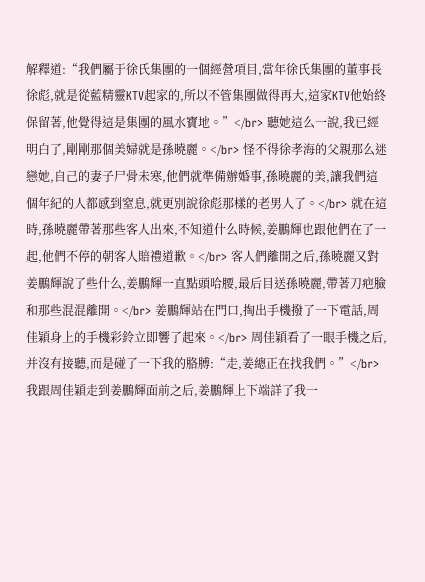解釋道:“我們屬于徐氏集團的一個經營項目,當年徐氏集團的董事長徐彪,就是從藍精靈KTV起家的,所以不管集團做得再大,這家KTV他始終保留著,他覺得這是集團的風水寶地。”</br> 聽她這么一說,我已經明白了,剛剛那個美婦就是孫曉麗。</br> 怪不得徐孝海的父親那么迷戀她,自己的妻子尸骨未寒,他們就準備辦婚事,孫曉麗的美,讓我們這個年紀的人都感到窒息,就更別說徐彪那樣的老男人了。</br> 就在這時,孫曉麗帶著那些客人出來,不知道什么時候,姜鵬輝也跟他們在了一起,他們不停的朝客人賠禮道歉。</br> 客人們離開之后,孫曉麗又對姜鵬輝說了些什么,姜鵬輝一直點頭哈腰,最后目送孫曉麗,帶著刀疤臉和那些混混離開。</br> 姜鵬輝站在門口,掏出手機撥了一下電話,周佳穎身上的手機彩鈴立即響了起來。</br> 周佳穎看了一眼手機之后,并沒有接聽,而是碰了一下我的胳膊:“走,姜總正在找我們。”</br> 我跟周佳穎走到姜鵬輝面前之后,姜鵬輝上下端詳了我一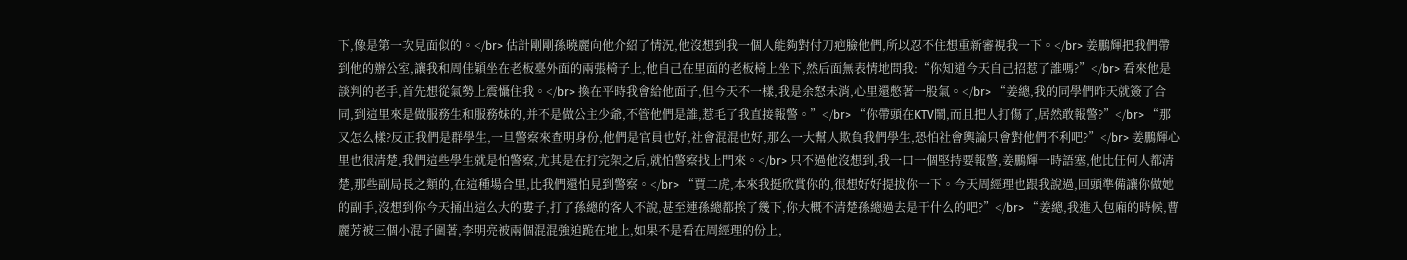下,像是第一次見面似的。</br> 估計剛剛孫曉麗向他介紹了情況,他沒想到我一個人能夠對付刀疤臉他們,所以忍不住想重新審視我一下。</br> 姜鵬輝把我們帶到他的辦公室,讓我和周佳穎坐在老板臺外面的兩張椅子上,他自己在里面的老板椅上坐下,然后面無表情地問我:“你知道今天自己招惹了誰嗎?”</br> 看來他是談判的老手,首先想從氣勢上震懾住我。</br> 換在平時我會給他面子,但今天不一樣,我是余怒未消,心里還憋著一股氣。</br> “姜總,我的同學們昨天就簽了合同,到這里來是做服務生和服務妹的,并不是做公主少爺,不管他們是誰,惹毛了我直接報警。”</br> “你帶頭在KTV鬧,而且把人打傷了,居然敢報警?”</br> “那又怎么樣?反正我們是群學生,一旦警察來查明身份,他們是官員也好,社會混混也好,那么一大幫人欺負我們學生,恐怕社會輿論只會對他們不利吧?”</br> 姜鵬輝心里也很清楚,我們這些學生就是怕警察,尤其是在打完架之后,就怕警察找上門來。</br> 只不過他沒想到,我一口一個堅持要報警,姜鵬輝一時語塞,他比任何人都清楚,那些副局長之類的,在這種場合里,比我們還怕見到警察。</br> “賈二虎,本來我挺欣賞你的,很想好好提拔你一下。今天周經理也跟我說過,回頭準備讓你做她的副手,沒想到你今天捅出這么大的婁子,打了孫總的客人不說,甚至連孫總都挨了幾下,你大概不清楚孫總過去是干什么的吧?”</br> “姜總,我進入包廂的時候,曹麗芳被三個小混子圍著,李明亮被兩個混混強迫跪在地上,如果不是看在周經理的份上,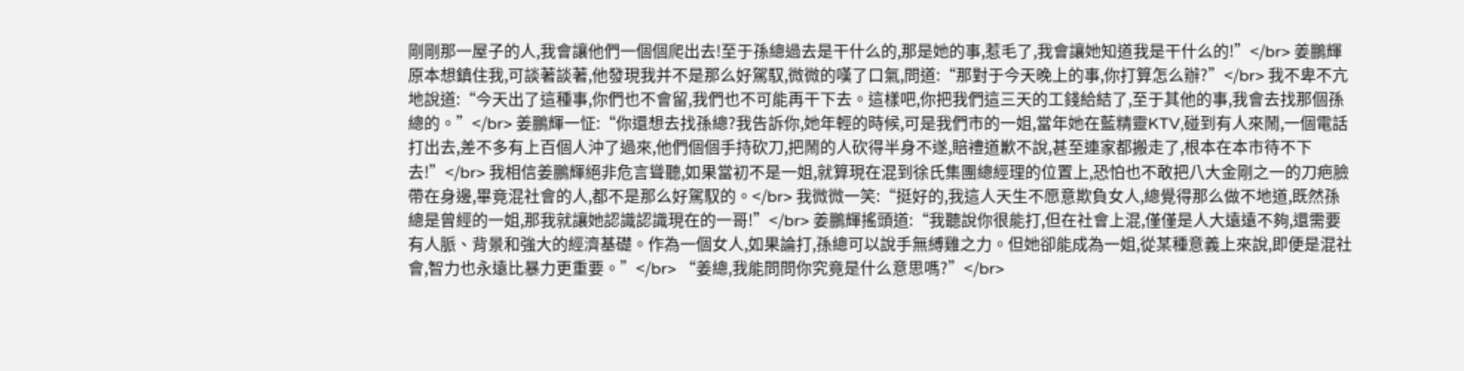剛剛那一屋子的人,我會讓他們一個個爬出去!至于孫總過去是干什么的,那是她的事,惹毛了,我會讓她知道我是干什么的!”</br> 姜鵬輝原本想鎮住我,可談著談著,他發現我并不是那么好駕馭,微微的嘆了口氣,問道:“那對于今天晚上的事,你打算怎么辦?”</br> 我不卑不亢地說道:“今天出了這種事,你們也不會留,我們也不可能再干下去。這樣吧,你把我們這三天的工錢給結了,至于其他的事,我會去找那個孫總的。”</br> 姜鵬輝一怔:“你還想去找孫總?我告訴你,她年輕的時候,可是我們市的一姐,當年她在藍精靈KTV,碰到有人來鬧,一個電話打出去,差不多有上百個人沖了過來,他們個個手持砍刀,把鬧的人砍得半身不遂,賠禮道歉不說,甚至連家都搬走了,根本在本市待不下去!”</br> 我相信姜鵬輝絕非危言聳聽,如果當初不是一姐,就算現在混到徐氏集團總經理的位置上,恐怕也不敢把八大金剛之一的刀疤臉帶在身邊,畢竟混社會的人,都不是那么好駕馭的。</br> 我微微一笑:“挺好的,我這人天生不愿意欺負女人,總覺得那么做不地道,既然孫總是曾經的一姐,那我就讓她認識認識現在的一哥!”</br> 姜鵬輝搖頭道:“我聽說你很能打,但在社會上混,僅僅是人大遠遠不夠,還需要有人脈、背景和強大的經濟基礎。作為一個女人,如果論打,孫總可以說手無縛雞之力。但她卻能成為一姐,從某種意義上來說,即便是混社會,智力也永遠比暴力更重要。”</br> “姜總,我能問問你究竟是什么意思嗎?”</br>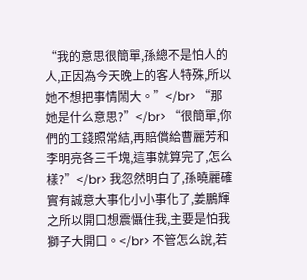“我的意思很簡單,孫總不是怕人的人,正因為今天晚上的客人特殊,所以她不想把事情鬧大。”</br> “那她是什么意思?”</br> “很簡單,你們的工錢照常結,再賠償給曹麗芳和李明亮各三千塊,這事就算完了,怎么樣?”</br> 我忽然明白了,孫曉麗確實有誠意大事化小小事化了,姜鵬輝之所以開口想震懾住我,主要是怕我獅子大開口。</br> 不管怎么說,若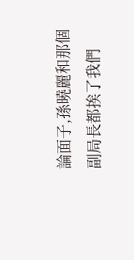論面子,孫曉麗和那個副局長都挨了我們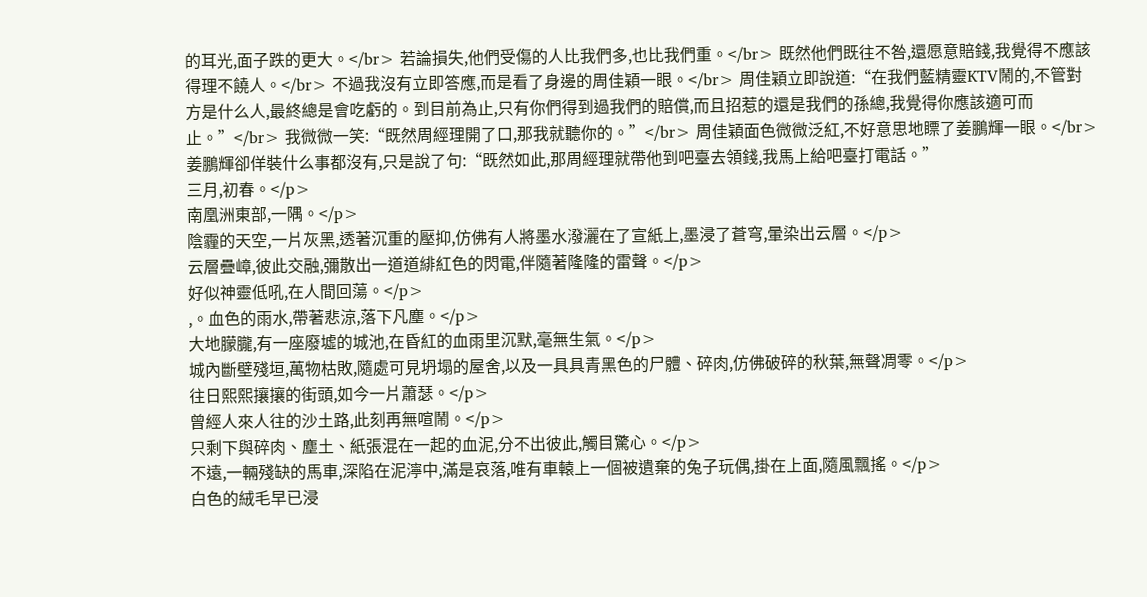的耳光,面子跌的更大。</br> 若論損失,他們受傷的人比我們多,也比我們重。</br> 既然他們既往不咎,還愿意賠錢,我覺得不應該得理不饒人。</br> 不過我沒有立即答應,而是看了身邊的周佳穎一眼。</br> 周佳穎立即說道:“在我們藍精靈KTV鬧的,不管對方是什么人,最終總是會吃虧的。到目前為止,只有你們得到過我們的賠償,而且招惹的還是我們的孫總,我覺得你應該適可而止。”</br> 我微微一笑:“既然周經理開了口,那我就聽你的。”</br> 周佳穎面色微微泛紅,不好意思地瞟了姜鵬輝一眼。</br> 姜鵬輝卻佯裝什么事都沒有,只是說了句:“既然如此,那周經理就帶他到吧臺去領錢,我馬上給吧臺打電話。”
三月,初春。</p>
南凰洲東部,一隅。</p>
陰霾的天空,一片灰黑,透著沉重的壓抑,仿佛有人將墨水潑灑在了宣紙上,墨浸了蒼穹,暈染出云層。</p>
云層疊嶂,彼此交融,彌散出一道道緋紅色的閃電,伴隨著隆隆的雷聲。</p>
好似神靈低吼,在人間回蕩。</p>
,。血色的雨水,帶著悲涼,落下凡塵。</p>
大地朦朧,有一座廢墟的城池,在昏紅的血雨里沉默,毫無生氣。</p>
城內斷壁殘垣,萬物枯敗,隨處可見坍塌的屋舍,以及一具具青黑色的尸體、碎肉,仿佛破碎的秋葉,無聲凋零。</p>
往日熙熙攘攘的街頭,如今一片蕭瑟。</p>
曾經人來人往的沙土路,此刻再無喧鬧。</p>
只剩下與碎肉、塵土、紙張混在一起的血泥,分不出彼此,觸目驚心。</p>
不遠,一輛殘缺的馬車,深陷在泥濘中,滿是哀落,唯有車轅上一個被遺棄的兔子玩偶,掛在上面,隨風飄搖。</p>
白色的絨毛早已浸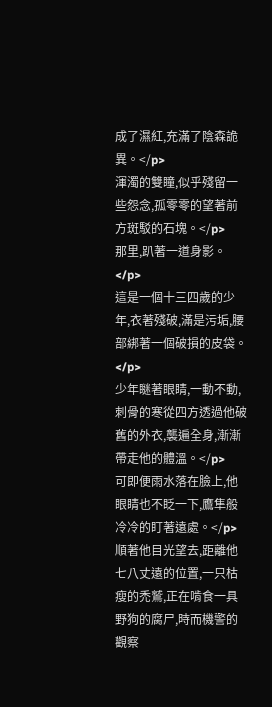成了濕紅,充滿了陰森詭異。</p>
渾濁的雙瞳,似乎殘留一些怨念,孤零零的望著前方斑駁的石塊。</p>
那里,趴著一道身影。</p>
這是一個十三四歲的少年,衣著殘破,滿是污垢,腰部綁著一個破損的皮袋。</p>
少年瞇著眼睛,一動不動,刺骨的寒從四方透過他破舊的外衣,襲遍全身,漸漸帶走他的體溫。</p>
可即便雨水落在臉上,他眼睛也不眨一下,鷹隼般冷冷的盯著遠處。</p>
順著他目光望去,距離他七八丈遠的位置,一只枯瘦的禿鷲,正在啃食一具野狗的腐尸,時而機警的觀察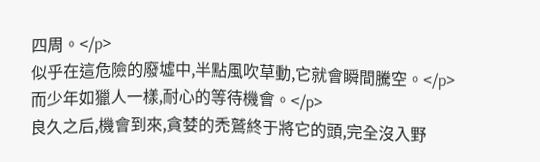四周。</p>
似乎在這危險的廢墟中,半點風吹草動,它就會瞬間騰空。</p>
而少年如獵人一樣,耐心的等待機會。</p>
良久之后,機會到來,貪婪的禿鷲終于將它的頭,完全沒入野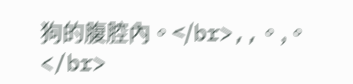狗的腹腔內。</br>,,。,。</br>